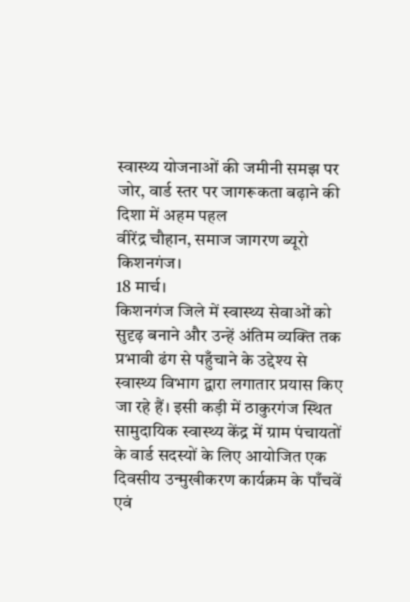स्वास्थ्य योजनाओं की जमीनी समझ पर जोर, वार्ड स्तर पर जागरूकता बढ़ाने की दिशा में अहम पहल
वीरेंद्र चौहान, समाज जागरण ब्यूरो किशनगंज।
18 मार्च।
किशनगंज जिले में स्वास्थ्य सेवाओं को सुदृढ़ बनाने और उन्हें अंतिम व्यक्ति तक प्रभावी ढंग से पहुँचाने के उद्देश्य से स्वास्थ्य विभाग द्वारा लगातार प्रयास किए जा रहे हैं। इसी कड़ी में ठाकुरगंज स्थित सामुदायिक स्वास्थ्य केंद्र में ग्राम पंचायतों के वार्ड सदस्यों के लिए आयोजित एक दिवसीय उन्मुखीकरण कार्यक्रम के पाँचवें एवं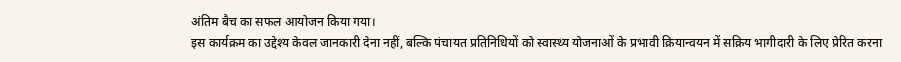अंतिम बैच का सफल आयोजन किया गया।
इस कार्यक्रम का उद्देश्य केवल जानकारी देना नहीं, बल्कि पंचायत प्रतिनिधियों को स्वास्थ्य योजनाओं के प्रभावी क्रियान्वयन में सक्रिय भागीदारी के लिए प्रेरित करना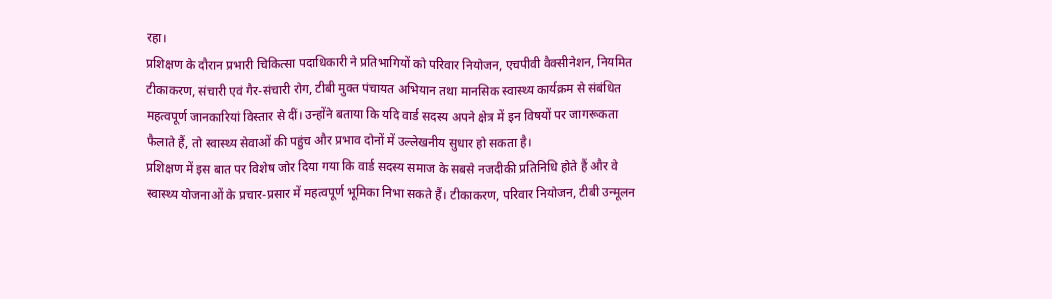रहा।
प्रशिक्षण के दौरान प्रभारी चिकित्सा पदाधिकारी ने प्रतिभागियों को परिवार नियोजन, एचपीवी वैक्सीनेशन, नियमित टीकाकरण, संचारी एवं गैर-संचारी रोग, टीबी मुक्त पंचायत अभियान तथा मानसिक स्वास्थ्य कार्यक्रम से संबंधित महत्वपूर्ण जानकारियां विस्तार से दीं। उन्होंने बताया कि यदि वार्ड सदस्य अपने क्षेत्र में इन विषयों पर जागरूकता फैलाते हैं, तो स्वास्थ्य सेवाओं की पहुंच और प्रभाव दोनों में उल्लेखनीय सुधार हो सकता है।
प्रशिक्षण में इस बात पर विशेष जोर दिया गया कि वार्ड सदस्य समाज के सबसे नजदीकी प्रतिनिधि होते हैं और वे स्वास्थ्य योजनाओं के प्रचार-प्रसार में महत्वपूर्ण भूमिका निभा सकते हैं। टीकाकरण, परिवार नियोजन, टीबी उन्मूलन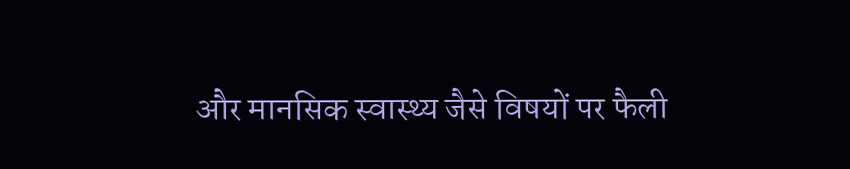और मानसिक स्वास्थ्य जैसे विषयों पर फैली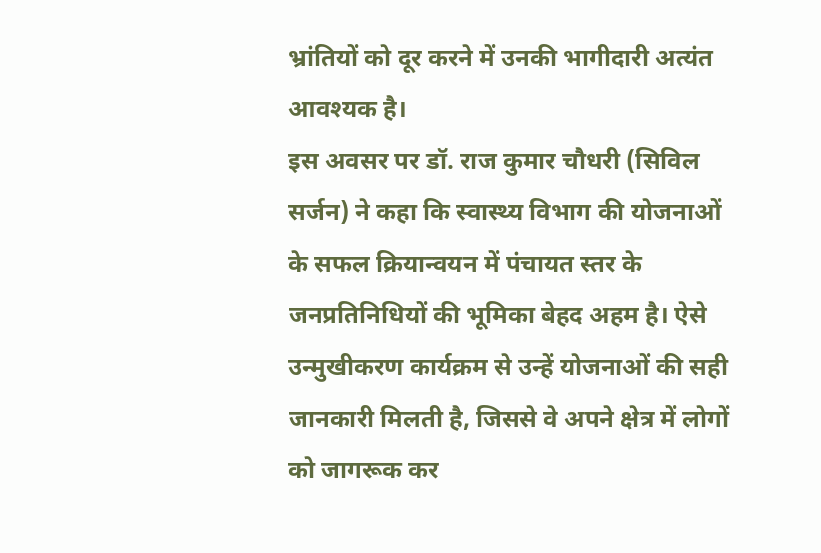भ्रांतियों को दूर करने में उनकी भागीदारी अत्यंत आवश्यक है।
इस अवसर पर डॉ. राज कुमार चौधरी (सिविल सर्जन) ने कहा कि स्वास्थ्य विभाग की योजनाओं के सफल क्रियान्वयन में पंचायत स्तर के जनप्रतिनिधियों की भूमिका बेहद अहम है। ऐसे उन्मुखीकरण कार्यक्रम से उन्हें योजनाओं की सही जानकारी मिलती है, जिससे वे अपने क्षेत्र में लोगों को जागरूक कर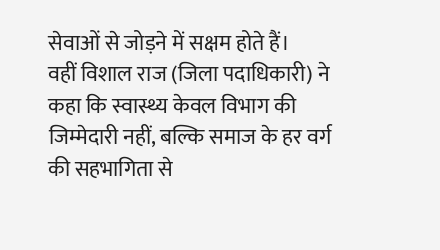सेवाओं से जोड़ने में सक्षम होते हैं।
वहीं विशाल राज (जिला पदाधिकारी) ने कहा कि स्वास्थ्य केवल विभाग की जिम्मेदारी नहीं, बल्कि समाज के हर वर्ग की सहभागिता से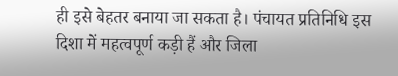ही इसे बेहतर बनाया जा सकता है। पंचायत प्रतिनिधि इस दिशा में महत्वपूर्ण कड़ी हैं और जिला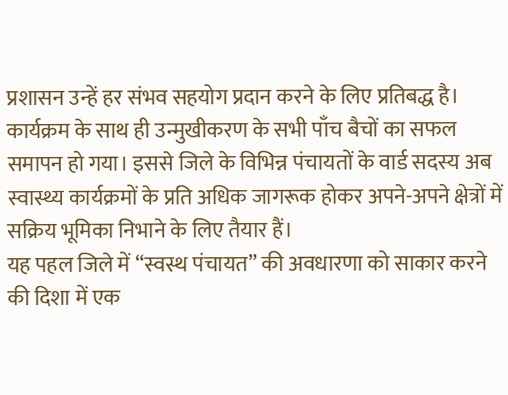प्रशासन उन्हें हर संभव सहयोग प्रदान करने के लिए प्रतिबद्ध है।
कार्यक्रम के साथ ही उन्मुखीकरण के सभी पाँच बैचों का सफल समापन हो गया। इससे जिले के विभिन्न पंचायतों के वार्ड सदस्य अब स्वास्थ्य कार्यक्रमों के प्रति अधिक जागरूक होकर अपने-अपने क्षेत्रों में सक्रिय भूमिका निभाने के लिए तैयार हैं।
यह पहल जिले में “स्वस्थ पंचायत” की अवधारणा को साकार करने की दिशा में एक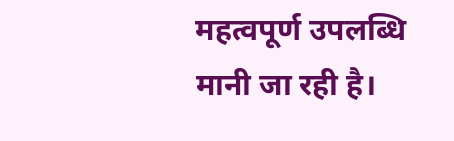महत्वपूर्ण उपलब्धि मानी जा रही है।